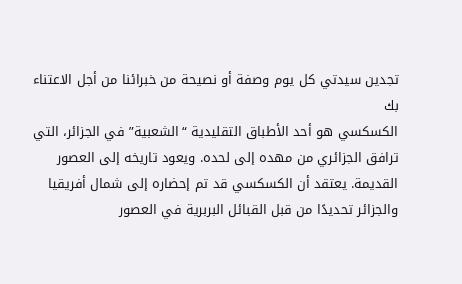تجدين سيدتي كل يوم وصفة أو نصيحة من خبرائنا من أجل الاعتناء بك
الكسكسي هو أحد الأطباق التقليدية “الشعبية” في الجزائر، التي ترافق الجزائري من مهده إلى لحده. ويعود تاريخه إلى العصور القديمة. يعتقد أن الكسكسي قد تم إحضاره إلى شمال أفريقيا والجزائر تحديدًا من قبل القبائل البربرية في العصور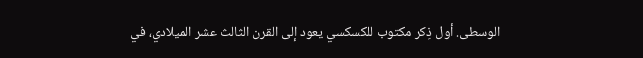الوسطى. أول ذِكر مكتوب للكسكسي يعود إلى القرن الثالث عشر الميلادي، في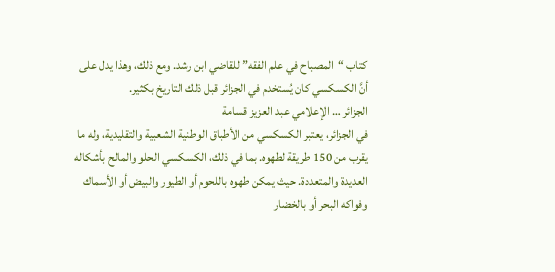كتاب “المصباح في علم الفقه” للقاضي ابن رشد. ومع ذلك، وهذا يدل على أنَّ الكسكسي كان يُستخدم في الجزائر قبل ذلك التاريخ بكثير.
الجزائر … الإعلامي عبد العزيز قسامة
في الجزائر، يعتبر الكسكسي من الأطباق الوطنية الشعبية والتقليدية، وله ما يقرب من 150 طريقة لطهوه. بما في ذلك، الكسكسي الحلو والمالح بأشكاله العديدة والمتعددة. حيث يمكن طهوه باللحوم أو الطيور والبيض أو الأسماك وفواكه البحر أو بالخضار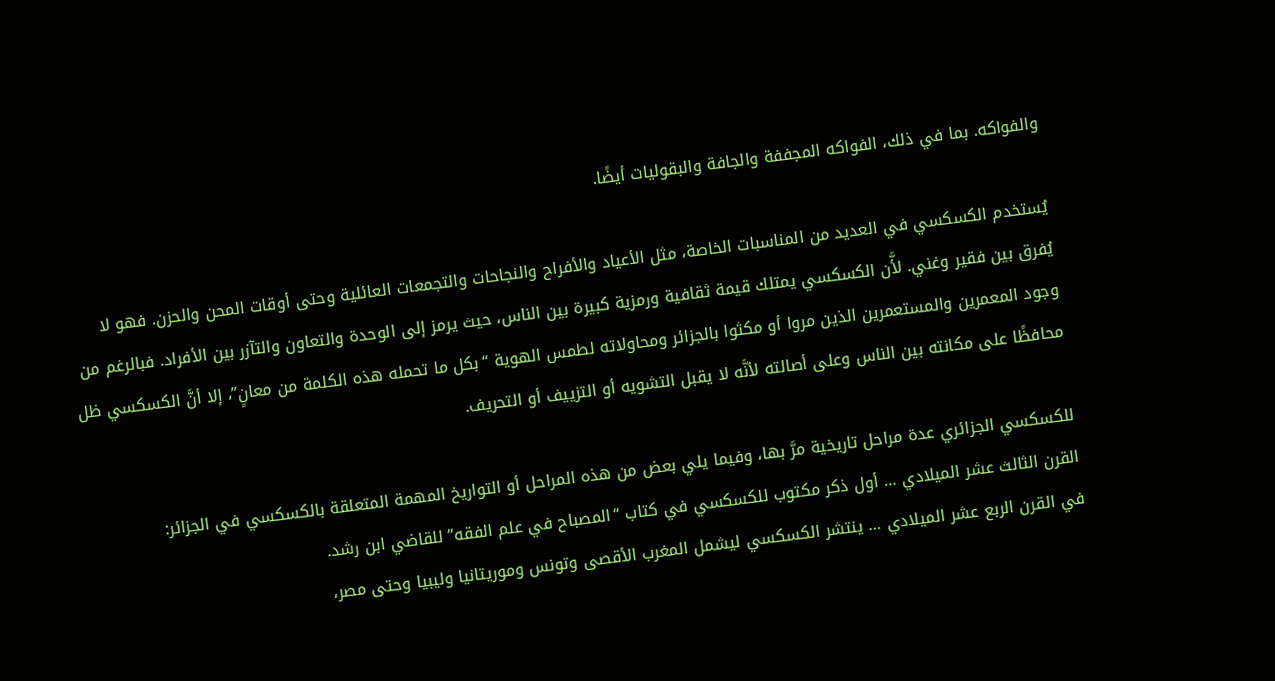والفواكه. بما في ذلك، الفواكه المجففة والجافة والبقوليات أيضًا.

يُستخدم الكسكسي في العديد من المناسبات الخاصة، مثل الأعياد والأفراح والنجاحات والتجمعات العائلية وحتى أوقات المحن والحزن. فهو لا يُفرق بين فقير وغني. لأَّن الكسكسي يمتلك قيمة ثقافية ورمزية كبيرة بين الناس، حيث يرمز إلى الوحدة والتعاون والتآزر بين الأفراد. فبالرغم من وجود المعمرين والمستعمرين الذين مروا أو مكثوا بالجزائر ومحاولاته لطمس الهوية “بكل ما تحمله هذه الكلمة من معانٍ”، إلا أنَّ الكسكسي ظل محافظًا على مكانته بين الناس وعلى أصالته لأنَّه لا يقبل التشويه أو التزييف أو التحريف.

للكسكسي الجزائري عدة مراحل تاريخية مرَّ بها، وفيما يلي بعض من هذه المراحل أو التواريخ المهمة المتعلقة بالكسكسي في الجزائر:
القرن الثالث عشر الميلادي … أول ذكر مكتوب للكسكسي في كتاب “المصباح في علم الفقه” للقاضي ابن رشد.
في القرن الربع عشر الميلادي … ينتشر الكسكسي ليشمل المغرب الأقصى وتونس وموريتانيا وليبيا وحتى مصر،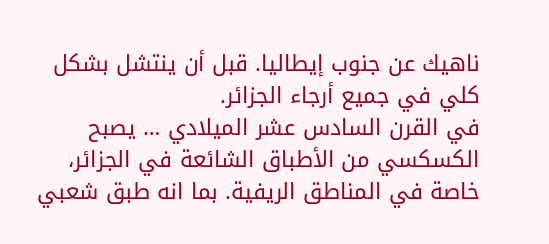ناهيك عن جنوب إيطاليا. قبل أن ينتشل بشكل كلي في جميع أرجاء الجزائر.
في القرن السادس عشر الميلادي … يصبح الكسكسي من الأطباق الشائعة في الجزائر، خاصة في المناطق الريفية. بما انه طبق شعبي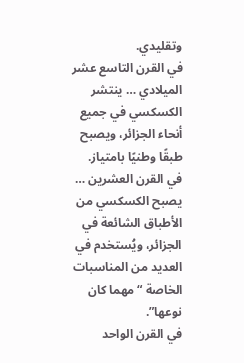وتقليدي.
في القرن التاسع عشر الميلادي … ينتشر الكسكسي في جميع أنحاء الجزائر، ويصبح طبقًا وطنيًا بامتياز.
في القرن العشرين … يصبح الكسكسي من الأطباق الشائعة في الجزائر، ويُستخدم في العديد من المناسبات الخاصة “مهما كان نوعها”.
في القرن الواحد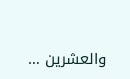والعشرين …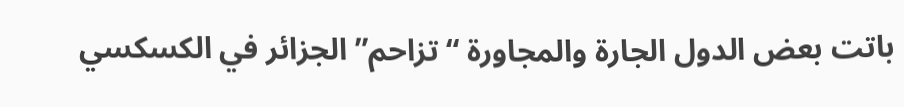باتت بعض الدول الجارة والمجاورة “تزاحم” الجزائر في الكسكسي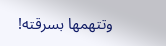وتتهمها بسرقته!